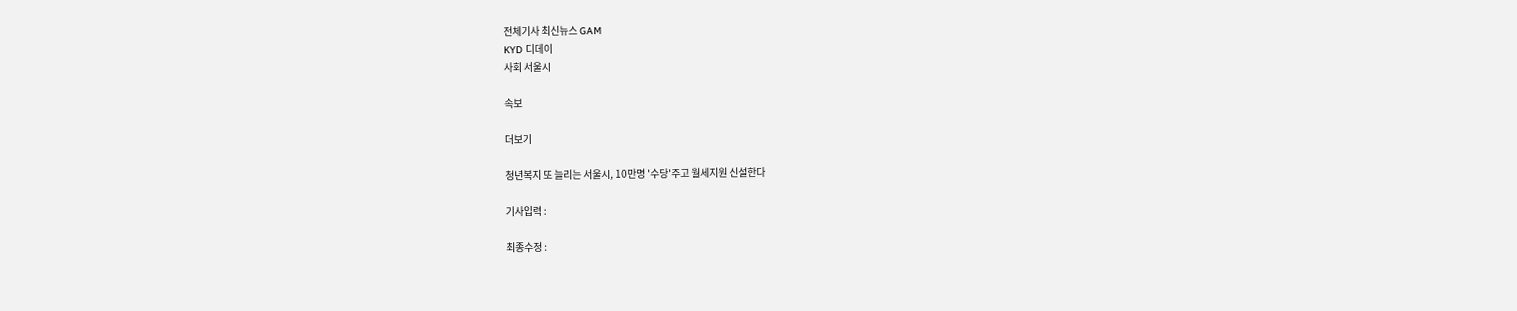전체기사 최신뉴스 GAM
KYD 디데이
사회 서울시

속보

더보기

청년복지 또 늘리는 서울시, 10만명 '수당'주고 월세지원 신설한다

기사입력 :

최종수정 :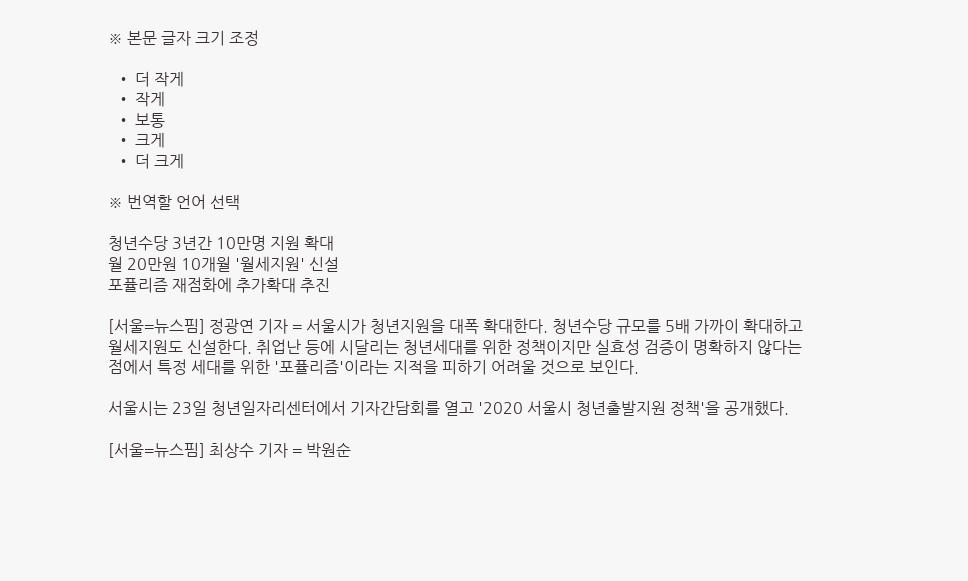※ 본문 글자 크기 조정

  • 더 작게
  • 작게
  • 보통
  • 크게
  • 더 크게

※ 번역할 언어 선택

청년수당 3년간 10만명 지원 확대
월 20만원 10개월 '월세지원' 신설
포퓰리즘 재점화에 추가확대 추진

[서울=뉴스핌] 정광연 기자 = 서울시가 청년지원을 대폭 확대한다. 청년수당 규모를 5배 가까이 확대하고 월세지원도 신설한다. 취업난 등에 시달리는 청년세대를 위한 정책이지만 실효성 검증이 명확하지 않다는 점에서 특정 세대를 위한 '포퓰리즘'이라는 지적을 피하기 어려울 것으로 보인다.

서울시는 23일 청년일자리센터에서 기자간담회를 열고 '2020 서울시 청년출발지원 정책'을 공개했다.

[서울=뉴스핌] 최상수 기자 = 박원순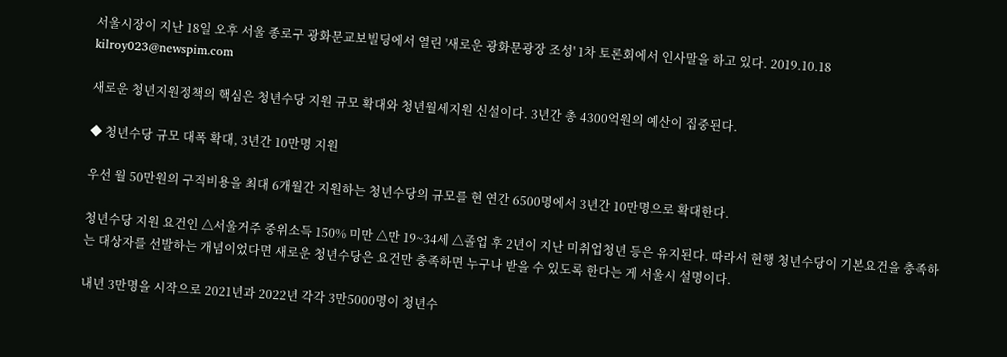서울시장이 지난 18일 오후 서울 종로구 광화문교보빌딩에서 열린 '새로운 광화문광장 조성' 1차 토론회에서 인사말을 하고 있다. 2019.10.18 kilroy023@newspim.com

새로운 청년지원정책의 핵심은 청년수당 지원 규모 확대와 청년월세지원 신설이다. 3년간 총 4300억원의 예산이 집중된다.

◆ 청년수당 규모 대폭 확대, 3년간 10만명 지원

우선 월 50만원의 구직비용을 최대 6개월간 지원하는 청년수당의 규모를 현 연간 6500명에서 3년간 10만명으로 확대한다.

청년수당 지원 요건인 △서울거주 중위소득 150% 미만 △만 19~34세 △졸업 후 2년이 지난 미취업청년 등은 유지된다. 따라서 현행 청년수당이 기본요건을 충족하는 대상자를 선발하는 개념이었다면 새로운 청년수당은 요건만 충족하면 누구나 받을 수 있도록 한다는 게 서울시 설명이다.

내년 3만명을 시작으로 2021년과 2022년 각각 3만5000명이 청년수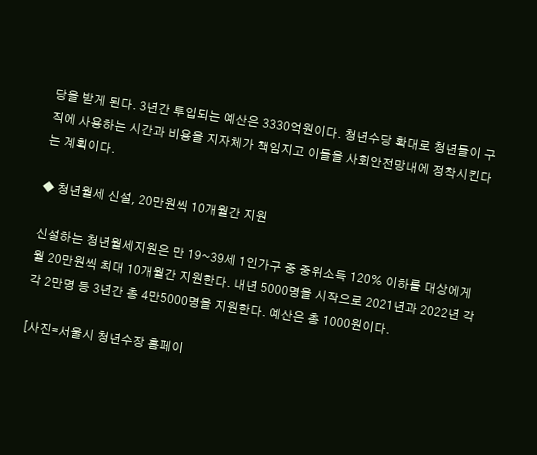당을 받게 된다. 3년간 투입되는 예산은 3330억원이다. 청년수당 확대로 청년들이 구직에 사용하는 시간과 비용을 지자체가 책임지고 이들을 사회안전망내에 정착시킨다는 계획이다.

◆ 청년월세 신설, 20만원씩 10개월간 지원

신설하는 청년월세지원은 만 19~39세 1인가구 중 중위소득 120% 이하를 대상에게 월 20만원씩 최대 10개월간 지원한다. 내년 5000명을 시작으로 2021년과 2022년 각각 2만명 등 3년간 총 4만5000명을 지원한다. 예산은 총 1000원이다.

[사진=서울시 청년수장 홈페이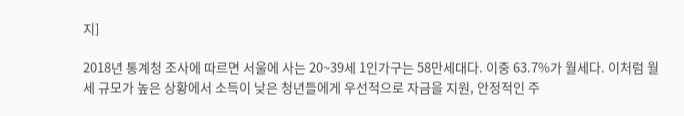지]

2018년 통계청 조사에 따르면 서울에 사는 20~39세 1인가구는 58만세대다. 이중 63.7%가 월세다. 이처럼 월세 규모가 높은 상황에서 소득이 낮은 청년들에게 우선적으로 자금을 지원, 안정적인 주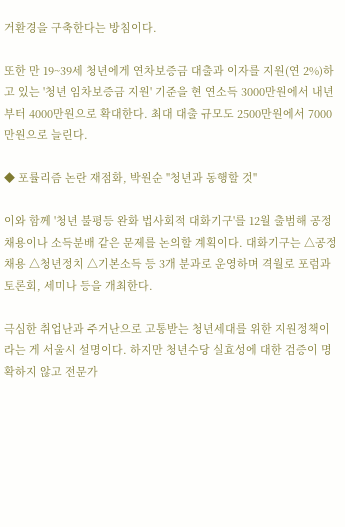거환경을 구축한다는 방침이다.

또한 만 19~39세 청년에게 연차보증금 대출과 이자를 지원(연 2%)하고 있는 '청년 임차보증금 지원' 기준을 현 연소득 3000만원에서 내년부터 4000만원으로 확대한다. 최대 대출 규모도 2500만원에서 7000만원으로 늘린다.

◆ 포률리즘 논란 재점화, 박원순 "청년과 동행할 것"

이와 함께 '청년 불평등 완화 법사회적 대화기구'를 12월 출범해 공정채용이나 소득분배 같은 문제를 논의할 계획이다. 대화기구는 △공정채용 △청년정치 △기본소득 등 3개 분과로 운영하며 격월로 포럼과 토론회, 세미나 등을 개최한다.

극심한 취업난과 주거난으로 고통받는 청년세대를 위한 지원정책이라는 게 서울시 설명이다. 하지만 청년수당 실효성에 대한 검증이 명확하지 않고 전문가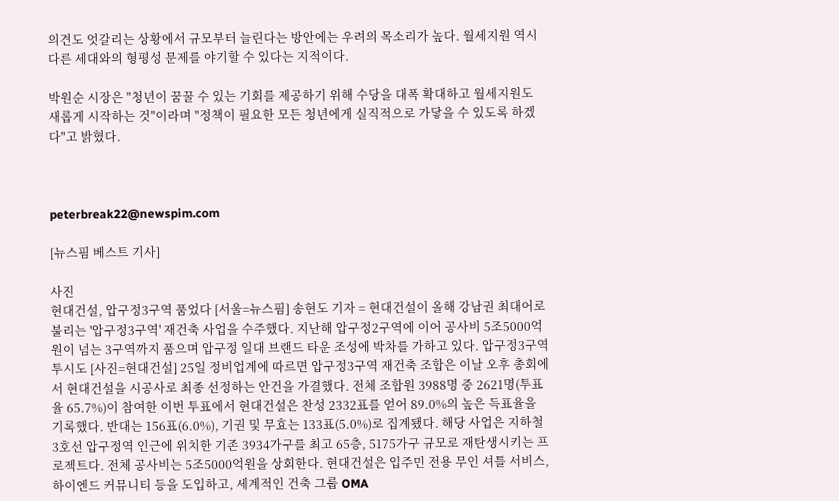의견도 엇갈리는 상황에서 규모부터 늘린다는 방안에는 우려의 목소리가 높다. 월세지원 역시 다른 세대와의 형평성 문제를 야기할 수 있다는 지적이다.

박원순 시장은 "청년이 꿈꿀 수 있는 기회를 제공하기 위해 수당을 대폭 확대하고 월세지원도 새롭게 시작하는 것"이라며 "정책이 필요한 모든 청년에게 실직적으로 가닿을 수 있도록 하겠다"고 밝혔다.



peterbreak22@newspim.com

[뉴스핌 베스트 기사]

사진
현대건설, 압구정3구역 품었다 [서울=뉴스핌] 송현도 기자 = 현대건설이 올해 강남권 최대어로 불리는 '압구정3구역' 재건축 사업을 수주했다. 지난해 압구정2구역에 이어 공사비 5조5000억원이 넘는 3구역까지 품으며 압구정 일대 브랜드 타운 조성에 박차를 가하고 있다. 압구정3구역 투시도 [사진=현대건설] 25일 정비업계에 따르면 압구정3구역 재건축 조합은 이날 오후 총회에서 현대건설을 시공사로 최종 선정하는 안건을 가결했다. 전체 조합원 3988명 중 2621명(투표율 65.7%)이 참여한 이번 투표에서 현대건설은 찬성 2332표를 얻어 89.0%의 높은 득표율을 기록했다. 반대는 156표(6.0%), 기권 및 무효는 133표(5.0%)로 집계됐다. 해당 사업은 지하철 3호선 압구정역 인근에 위치한 기존 3934가구를 최고 65층, 5175가구 규모로 재탄생시키는 프로젝트다. 전체 공사비는 5조5000억원을 상회한다. 현대건설은 입주민 전용 무인 셔틀 서비스, 하이엔드 커뮤니티 등을 도입하고, 세계적인 건축 그룹 OMA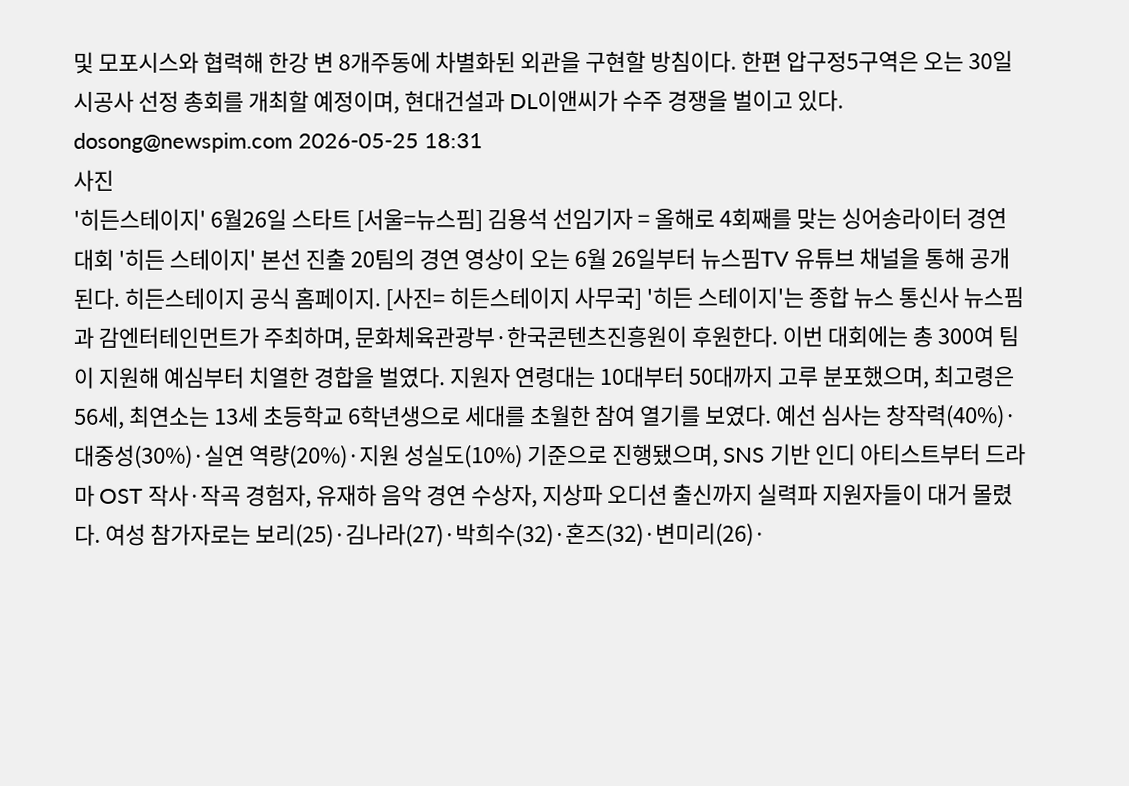및 모포시스와 협력해 한강 변 8개주동에 차별화된 외관을 구현할 방침이다. 한편 압구정5구역은 오는 30일 시공사 선정 총회를 개최할 예정이며, 현대건설과 DL이앤씨가 수주 경쟁을 벌이고 있다. dosong@newspim.com 2026-05-25 18:31
사진
'히든스테이지' 6월26일 스타트 [서울=뉴스핌] 김용석 선임기자 = 올해로 4회째를 맞는 싱어송라이터 경연대회 '히든 스테이지' 본선 진출 20팀의 경연 영상이 오는 6월 26일부터 뉴스핌TV 유튜브 채널을 통해 공개된다. 히든스테이지 공식 홈페이지. [사진= 히든스테이지 사무국] '히든 스테이지'는 종합 뉴스 통신사 뉴스핌과 감엔터테인먼트가 주최하며, 문화체육관광부·한국콘텐츠진흥원이 후원한다. 이번 대회에는 총 300여 팀이 지원해 예심부터 치열한 경합을 벌였다. 지원자 연령대는 10대부터 50대까지 고루 분포했으며, 최고령은 56세, 최연소는 13세 초등학교 6학년생으로 세대를 초월한 참여 열기를 보였다. 예선 심사는 창작력(40%)·대중성(30%)·실연 역량(20%)·지원 성실도(10%) 기준으로 진행됐으며, SNS 기반 인디 아티스트부터 드라마 OST 작사·작곡 경험자, 유재하 음악 경연 수상자, 지상파 오디션 출신까지 실력파 지원자들이 대거 몰렸다. 여성 참가자로는 보리(25)·김나라(27)·박희수(32)·혼즈(32)·변미리(26)·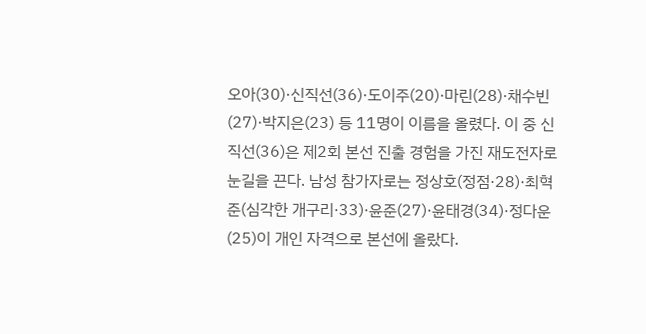오아(30)·신직선(36)·도이주(20)·마린(28)·채수빈(27)·박지은(23) 등 11명이 이름을 올렸다. 이 중 신직선(36)은 제2회 본선 진출 경험을 가진 재도전자로 눈길을 끈다. 남성 참가자로는 정상호(정점·28)·최혁준(심각한 개구리·33)·윤준(27)·윤태경(34)·정다운(25)이 개인 자격으로 본선에 올랐다.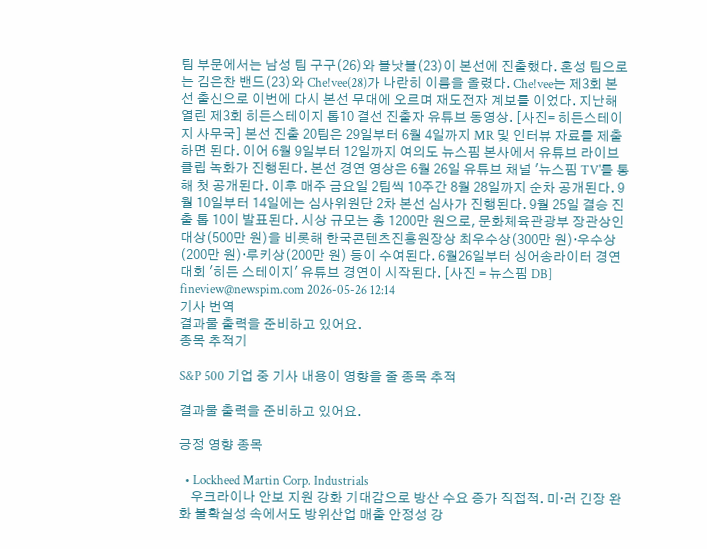팀 부문에서는 남성 팀 구구(26)와 블낫블(23)이 본선에 진출했다. 혼성 팀으로는 김은찬 밴드(23)와 Che!vee(28)가 나란히 이름을 올렸다. Che!vee는 제3회 본선 출신으로 이번에 다시 본선 무대에 오르며 재도전자 계보를 이었다. 지난해 열린 제3회 히든스테이지 톱10 결선 진출자 유튜브 동영상. [사진= 히든스테이지 사무국] 본선 진출 20팀은 29일부터 6월 4일까지 MR 및 인터뷰 자료를 제출하면 된다. 이어 6월 9일부터 12일까지 여의도 뉴스핌 본사에서 유튜브 라이브 클립 녹화가 진행된다. 본선 경연 영상은 6월 26일 유튜브 채널 '뉴스핌 TV'를 통해 첫 공개된다. 이후 매주 금요일 2팀씩 10주간 8월 28일까지 순차 공개된다. 9월 10일부터 14일에는 심사위원단 2차 본선 심사가 진행된다. 9월 25일 결승 진출 톱 10이 발표된다. 시상 규모는 총 1200만 원으로, 문화체육관광부 장관상인 대상(500만 원)을 비롯해 한국콘텐츠진흥원장상 최우수상(300만 원)·우수상(200만 원)·루키상(200만 원) 등이 수여된다. 6월26일부터 싱어송라이터 경연 대회 '히든 스테이지' 유튜브 경연이 시작된다. [사진 = 뉴스핌 DB] fineview@newspim.com 2026-05-26 12:14
기사 번역
결과물 출력을 준비하고 있어요.
종목 추적기

S&P 500 기업 중 기사 내용이 영향을 줄 종목 추적

결과물 출력을 준비하고 있어요.

긍정 영향 종목

  • Lockheed Martin Corp. Industrials
    우크라이나 안보 지원 강화 기대감으로 방산 수요 증가 직접적. 미·러 긴장 완화 불확실성 속에서도 방위산업 매출 안정성 강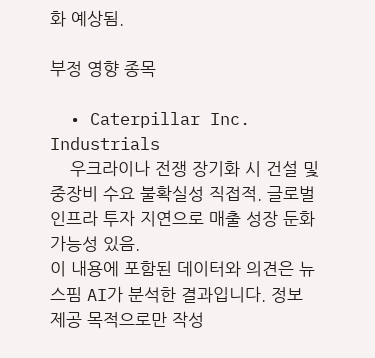화 예상됨.

부정 영향 종목

  • Caterpillar Inc. Industrials
    우크라이나 전쟁 장기화 시 건설 및 중장비 수요 불확실성 직접적. 글로벌 인프라 투자 지연으로 매출 성장 둔화 가능성 있음.
이 내용에 포함된 데이터와 의견은 뉴스핌 AI가 분석한 결과입니다. 정보 제공 목적으로만 작성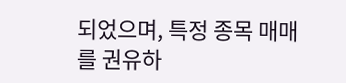되었으며, 특정 종목 매매를 권유하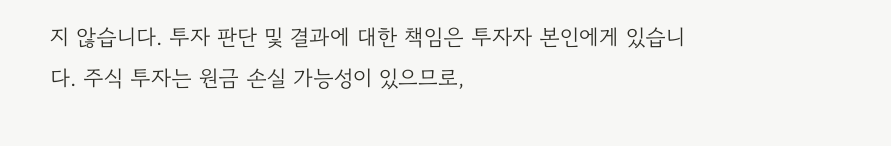지 않습니다. 투자 판단 및 결과에 대한 책임은 투자자 본인에게 있습니다. 주식 투자는 원금 손실 가능성이 있으므로,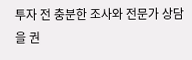투자 전 충분한 조사와 전문가 상담을 권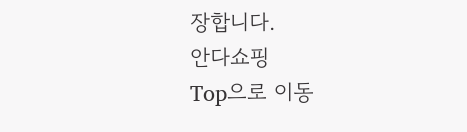장합니다.
안다쇼핑
Top으로 이동